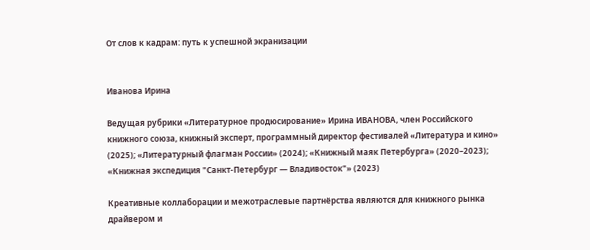От слов к кадрам: путь к успешной экранизации


Иванова Ирина

Ведущая рубрики «Литературное продюсирование» Ирина ИВАНОВА, член Российского книжного союза, книжный эксперт, программный директор фестивалей «Литература и кино» (2025); «Литературный флагман России» (2024); «Книжный маяк Петербурга» (2020–2023); «Книжная экспедиция "Санкт-Петербург — Владивосток"» (2023)

Креативные коллаборации и межотраслевые партнёрства являются для книжного рынка драйвером и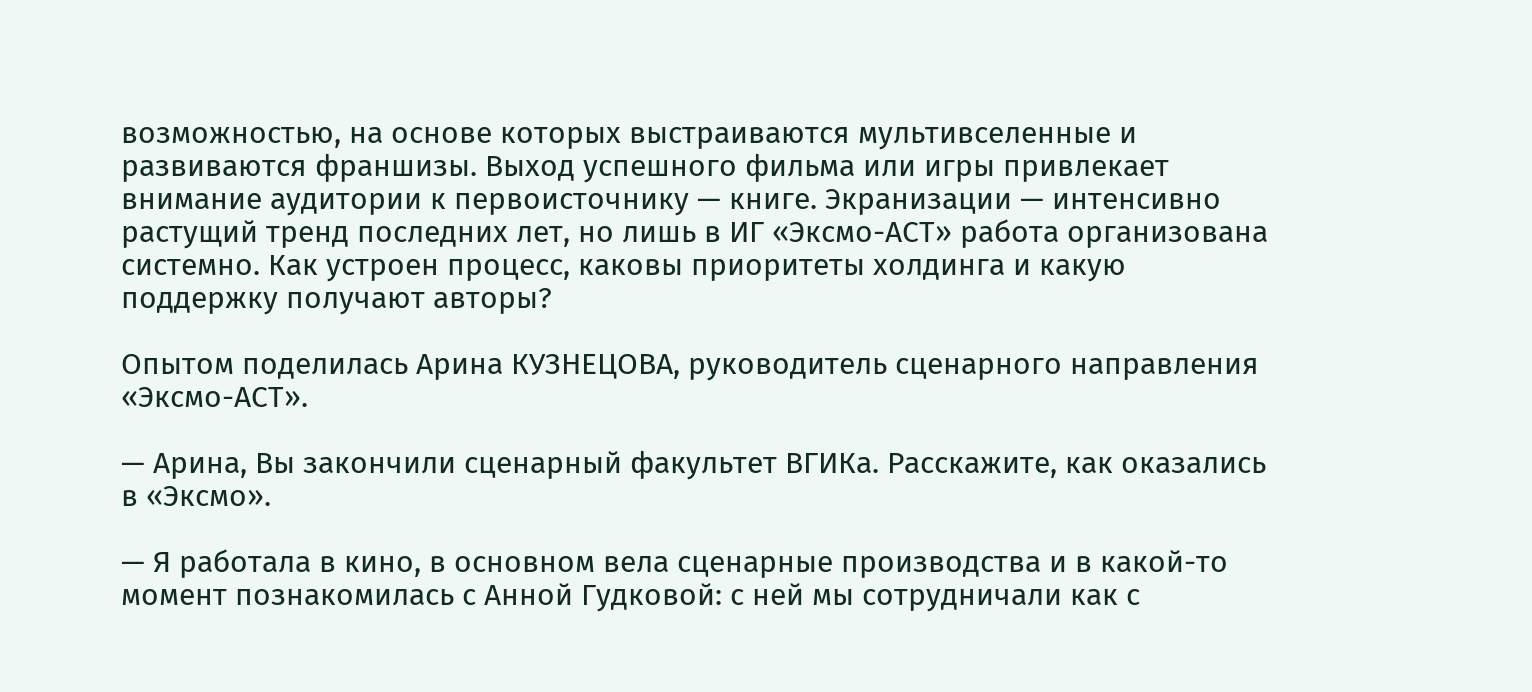возможностью, на основе которых выстраиваются мультивселенные и развиваются франшизы. Выход успешного фильма или игры привлекает внимание аудитории к первоисточнику — книге. Экранизации — интенсивно растущий тренд последних лет, но лишь в ИГ «Эксмо-АСТ» работа организована системно. Как устроен процесс, каковы приоритеты холдинга и какую поддержку получают авторы?

Опытом поделилась Арина КУЗНЕЦОВА, руководитель сценарного направления «Эксмо-АСТ».

— Арина, Вы закончили сценарный факультет ВГИКа. Расскажите, как оказались в «Эксмо».

— Я работала в кино, в основном вела сценарные производства и в какой-то момент познакомилась с Анной Гудковой: с ней мы сотрудничали как с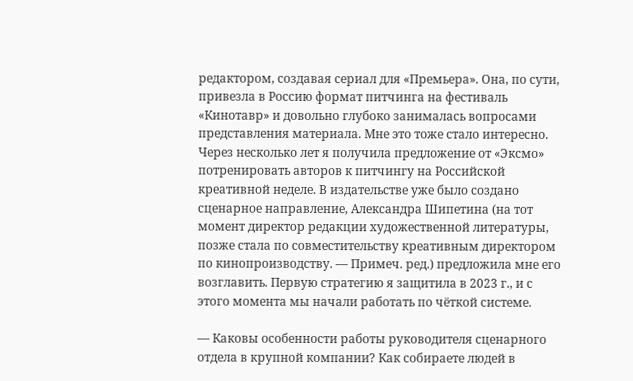редактором, создавая сериал для «Премьера». Она, по сути, привезла в Россию формат питчинга на фестиваль «Кинотавр» и довольно глубоко занималась вопросами представления материала. Мне это тоже стало интересно. Через несколько лет я получила предложение от «Эксмо» потренировать авторов к питчингу на Российской креативной неделе. В издательстве уже было создано сценарное направление, Александра Шипетина (на тот момент директор редакции художественной литературы, позже стала по совместительству креативным директором по кинопроизводству. — Примеч. ред.) предложила мне его возглавить. Первую стратегию я защитила в 2023 г., и с этого момента мы начали работать по чёткой системе.

— Каковы особенности работы руководителя сценарного отдела в крупной компании? Как собираете людей в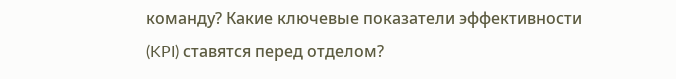команду? Какие ключевые показатели эффективности (KPI) ставятся перед отделом?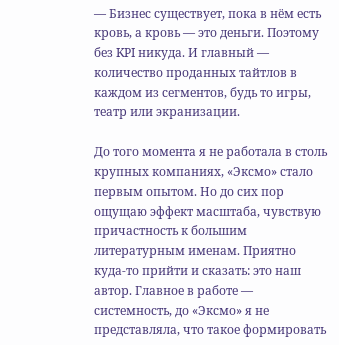— Бизнес существует, пока в нём есть кровь, а кровь — это деньги. Поэтому без KPI никуда. И главный — количество проданных тайтлов в каждом из сегментов, будь то игры, театр или экранизации.

До того момента я не работала в столь крупных компаниях, «Эксмо» стало первым опытом. Но до сих пор ощущаю эффект масштаба, чувствую причастность к большим литературным именам. Приятно куда-то прийти и сказать: это наш автор. Главное в работе — системность, до «Эксмо» я не представляла, что такое формировать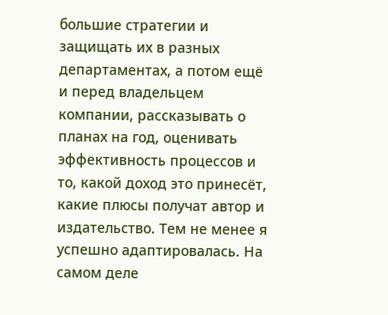большие стратегии и защищать их в разных департаментах, а потом ещё и перед владельцем компании, рассказывать о планах на год, оценивать эффективность процессов и то, какой доход это принесёт, какие плюсы получат автор и издательство. Тем не менее я успешно адаптировалась. На самом деле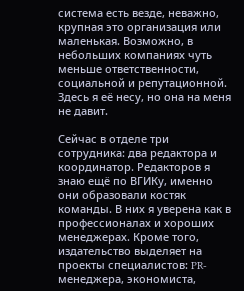система есть везде, неважно, крупная это организация или маленькая. Возможно, в небольших компаниях чуть меньше ответственности, социальной и репутационной. Здесь я её несу, но она на меня не давит.

Сейчас в отделе три сотрудника: два редактора и координатор. Редакторов я знаю ещё по ВГИКу, именно они образовали костяк команды. В них я уверена как в профессионалах и хороших менеджерах. Кроме того, издательство выделяет на проекты специалистов: PR-менеджера, экономиста,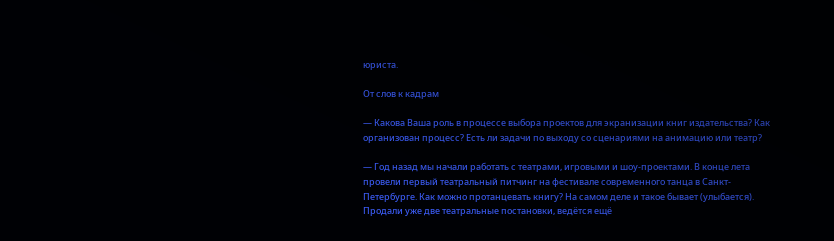юриста.

От слов к кадрам

— Какова Ваша роль в процессе выбора проектов для экранизации книг издательства? Как организован процесс? Есть ли задачи по выходу со сценариями на анимацию или театр?

— Год назад мы начали работать с театрами, игровыми и шоу-проектами. В конце лета провели первый театральный питчинг на фестивале современного танца в Санкт-Петербурге. Как можно протанцевать книгу? На самом деле и такое бывает (улыбается). Продали уже две театральные постановки, ведётся ещё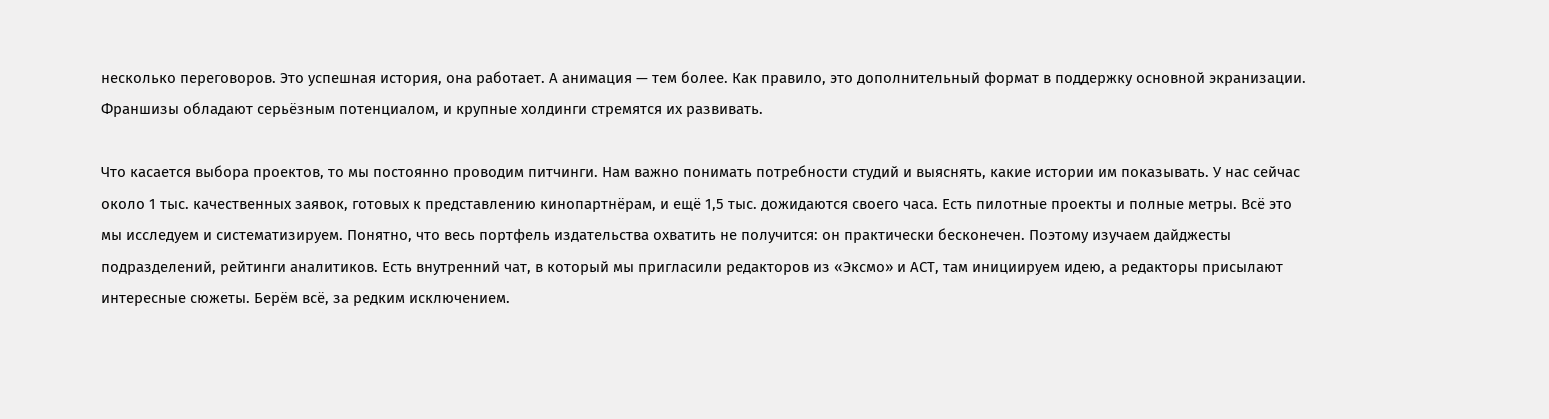несколько переговоров. Это успешная история, она работает. А анимация — тем более. Как правило, это дополнительный формат в поддержку основной экранизации. Франшизы обладают серьёзным потенциалом, и крупные холдинги стремятся их развивать.

Что касается выбора проектов, то мы постоянно проводим питчинги. Нам важно понимать потребности студий и выяснять, какие истории им показывать. У нас сейчас около 1 тыс. качественных заявок, готовых к представлению кинопартнёрам, и ещё 1,5 тыс. дожидаются своего часа. Есть пилотные проекты и полные метры. Всё это мы исследуем и систематизируем. Понятно, что весь портфель издательства охватить не получится: он практически бесконечен. Поэтому изучаем дайджесты подразделений, рейтинги аналитиков. Есть внутренний чат, в который мы пригласили редакторов из «Эксмо» и АСТ, там инициируем идею, а редакторы присылают интересные сюжеты. Берём всё, за редким исключением.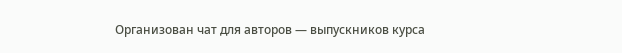Организован чат для авторов — выпускников курса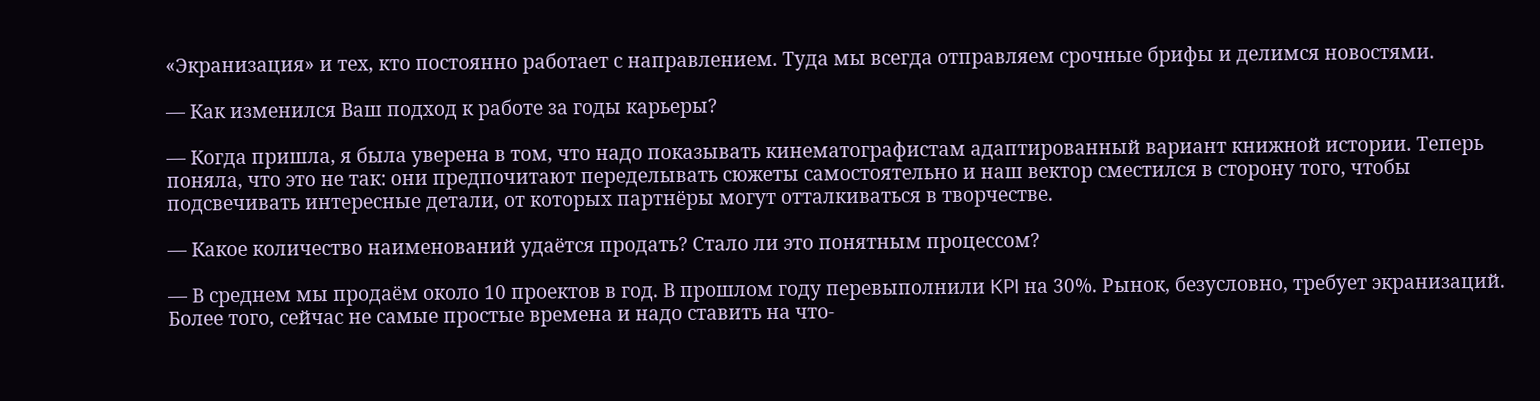«Экранизация» и тех, кто постоянно работает с направлением. Туда мы всегда отправляем срочные брифы и делимся новостями.

— Как изменился Ваш подход к работе за годы карьеры?

— Когда пришла, я была уверена в том, что надо показывать кинематографистам адаптированный вариант книжной истории. Теперь поняла, что это не так: они предпочитают переделывать сюжеты самостоятельно и наш вектор сместился в сторону того, чтобы подсвечивать интересные детали, от которых партнёры могут отталкиваться в творчестве.

— Какое количество наименований удаётся продать? Стало ли это понятным процессом?

— В среднем мы продаём около 10 проектов в год. В прошлом году перевыполнили KPI на 30%. Рынок, безусловно, требует экранизаций. Более того, сейчас не самые простые времена и надо ставить на что-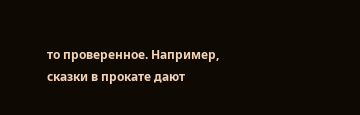то проверенное. Например, сказки в прокате дают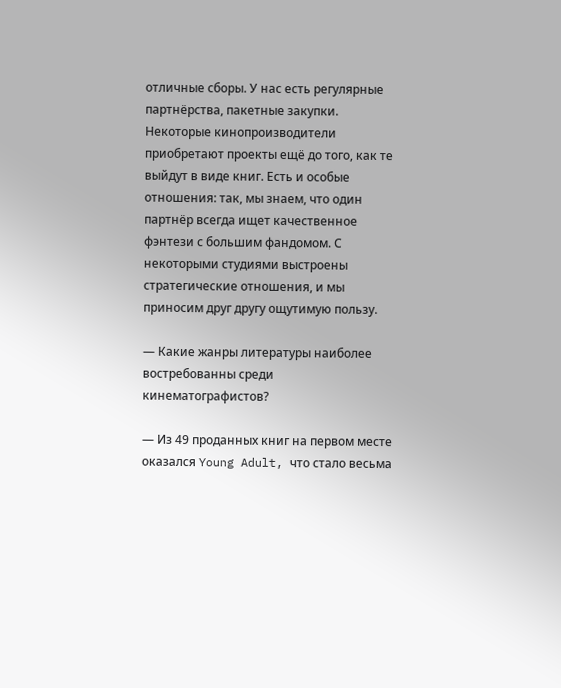отличные сборы. У нас есть регулярные партнёрства, пакетные закупки. Некоторые кинопроизводители приобретают проекты ещё до того, как те выйдут в виде книг. Есть и особые отношения: так, мы знаем, что один партнёр всегда ищет качественное фэнтези с большим фандомом. С некоторыми студиями выстроены стратегические отношения, и мы приносим друг другу ощутимую пользу.

— Какие жанры литературы наиболее востребованны среди кинематографистов?

— Из 49 проданных книг на первом месте оказался Young Adult, что стало весьма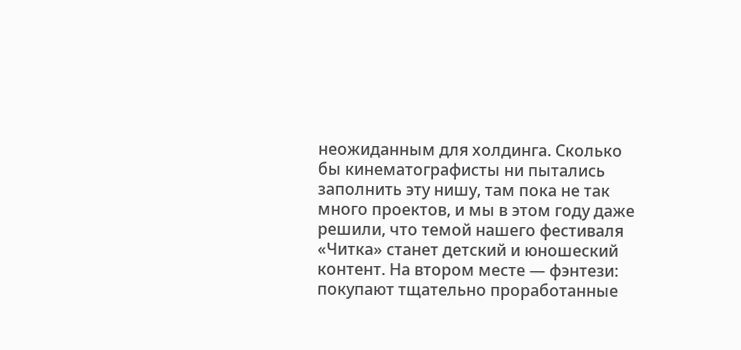неожиданным для холдинга. Сколько бы кинематографисты ни пытались заполнить эту нишу, там пока не так много проектов, и мы в этом году даже решили, что темой нашего фестиваля «Читка» станет детский и юношеский контент. На втором месте — фэнтези: покупают тщательно проработанные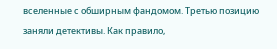вселенные с обширным фандомом. Третью позицию заняли детективы. Как правило,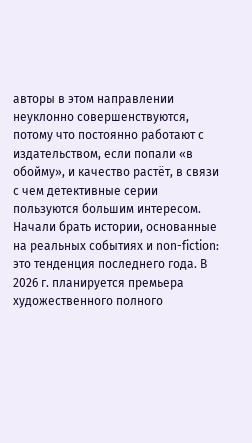авторы в этом направлении неуклонно совершенствуются, потому что постоянно работают с издательством, если попали «в обойму», и качество растёт, в связи с чем детективные серии пользуются большим интересом. Начали брать истории, основанные на реальных событиях и non-fiction: это тенденция последнего года. В 2026 г. планируется премьера художественного полного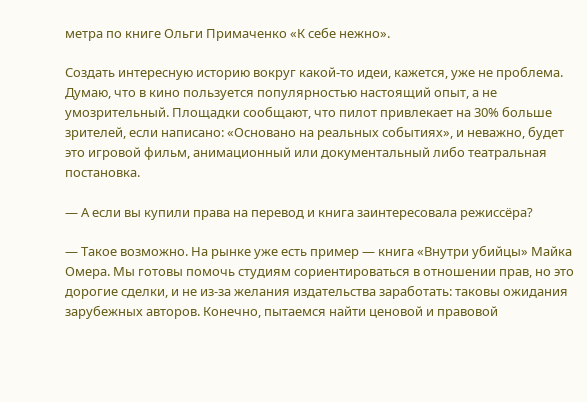метра по книге Ольги Примаченко «К себе нежно».

Создать интересную историю вокруг какой-то идеи, кажется, уже не проблема. Думаю, что в кино пользуется популярностью настоящий опыт, а не умозрительный. Площадки сообщают, что пилот привлекает на 30% больше зрителей, если написано: «Основано на реальных событиях», и неважно, будет это игровой фильм, анимационный или документальный либо театральная постановка.

— А если вы купили права на перевод и книга заинтересовала режиссёра?

— Такое возможно. На рынке уже есть пример — книга «Внутри убийцы» Майка Омера. Мы готовы помочь студиям сориентироваться в отношении прав, но это дорогие сделки, и не из-за желания издательства заработать: таковы ожидания зарубежных авторов. Конечно, пытаемся найти ценовой и правовой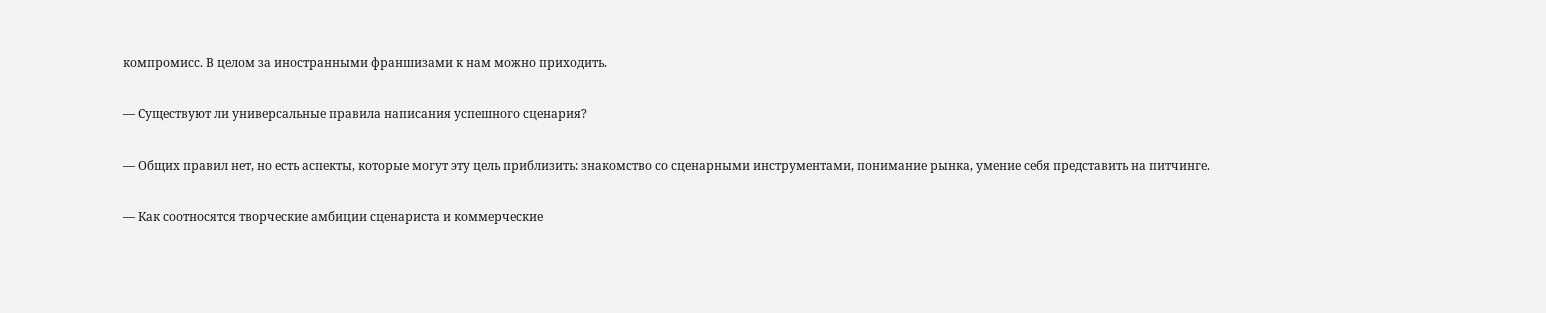компромисс. В целом за иностранными франшизами к нам можно приходить.

— Существуют ли универсальные правила написания успешного сценария?

— Общих правил нет, но есть аспекты, которые могут эту цель приблизить: знакомство со сценарными инструментами, понимание рынка, умение себя представить на питчинге.

— Как соотносятся творческие амбиции сценариста и коммерческие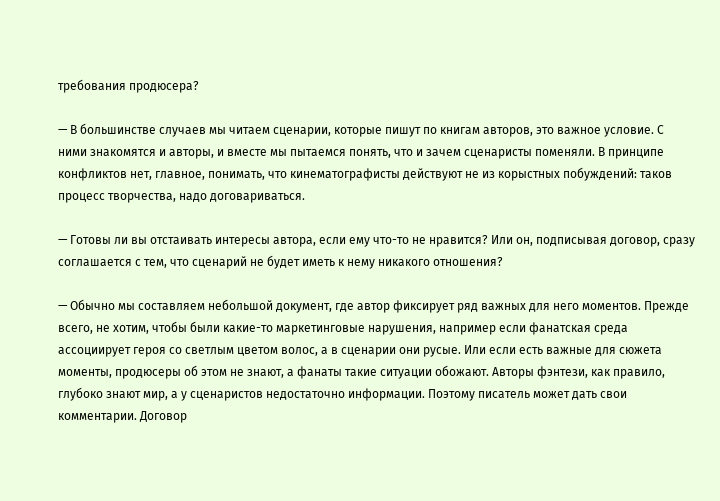требования продюсера?

— В большинстве случаев мы читаем сценарии, которые пишут по книгам авторов, это важное условие. С ними знакомятся и авторы, и вместе мы пытаемся понять, что и зачем сценаристы поменяли. В принципе конфликтов нет, главное, понимать, что кинематографисты действуют не из корыстных побуждений: таков процесс творчества, надо договариваться.

— Готовы ли вы отстаивать интересы автора, если ему что-то не нравится? Или он, подписывая договор, сразу соглашается с тем, что сценарий не будет иметь к нему никакого отношения?

— Обычно мы составляем небольшой документ, где автор фиксирует ряд важных для него моментов. Прежде всего, не хотим, чтобы были какие-то маркетинговые нарушения, например если фанатская среда ассоциирует героя со светлым цветом волос, а в сценарии они русые. Или если есть важные для сюжета моменты, продюсеры об этом не знают, а фанаты такие ситуации обожают. Авторы фэнтези, как правило, глубоко знают мир, а у сценаристов недостаточно информации. Поэтому писатель может дать свои комментарии. Договор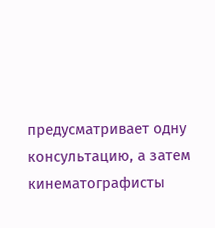предусматривает одну консультацию, а затем кинематографисты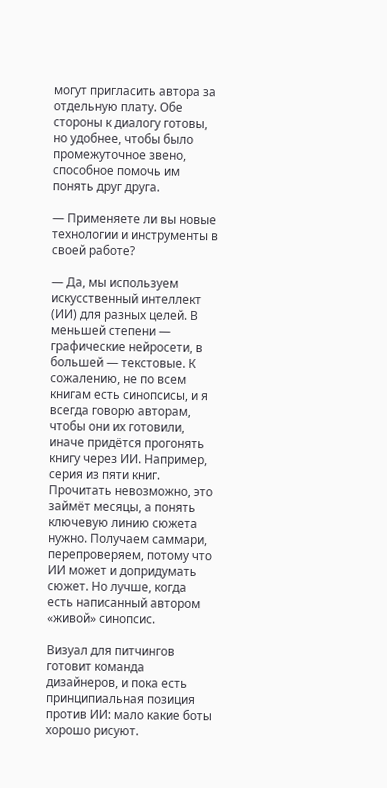могут пригласить автора за отдельную плату. Обе стороны к диалогу готовы, но удобнее, чтобы было промежуточное звено, способное помочь им понять друг друга.

— Применяете ли вы новые технологии и инструменты в своей работе?

— Да, мы используем искусственный интеллект (ИИ) для разных целей. В меньшей степени — графические нейросети, в большей — текстовые. К сожалению, не по всем книгам есть синопсисы, и я всегда говорю авторам, чтобы они их готовили, иначе придётся прогонять книгу через ИИ. Например, серия из пяти книг. Прочитать невозможно, это займёт месяцы, а понять ключевую линию сюжета нужно. Получаем саммари, перепроверяем, потому что ИИ может и допридумать сюжет. Но лучше, когда есть написанный автором «живой» синопсис.

Визуал для питчингов готовит команда дизайнеров, и пока есть принципиальная позиция против ИИ: мало какие боты хорошо рисуют.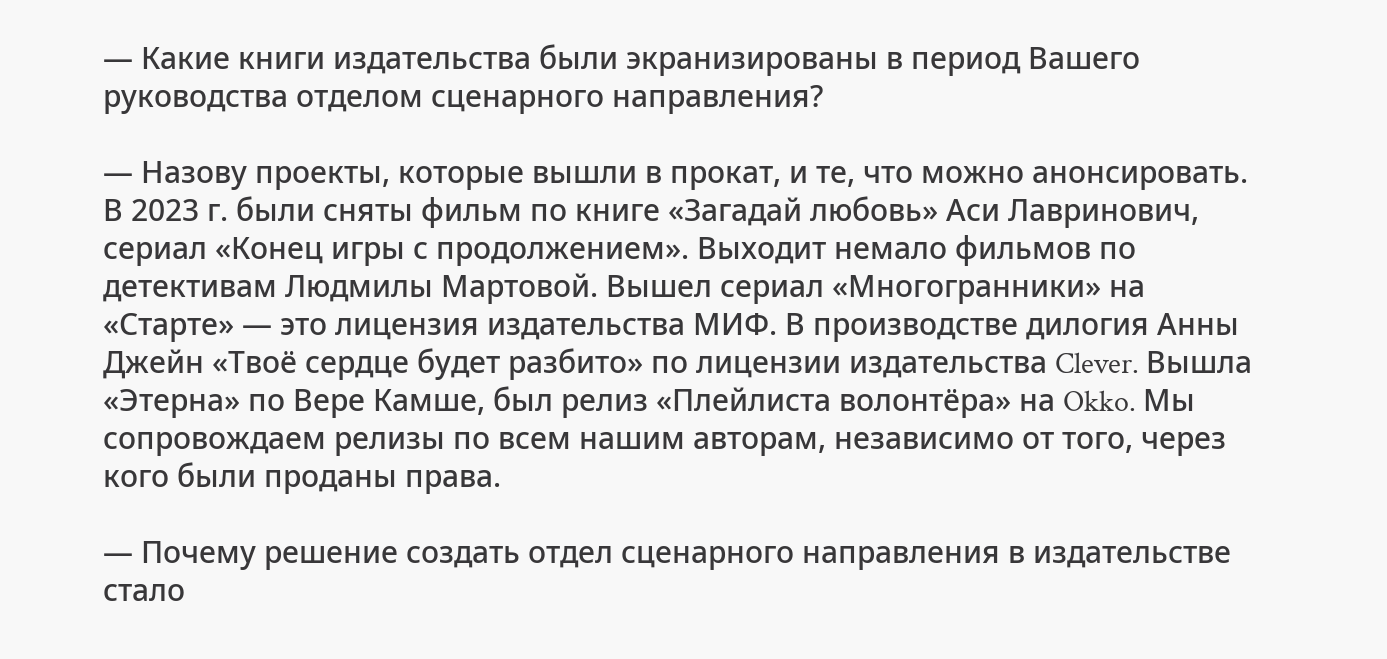— Какие книги издательства были экранизированы в период Вашего руководства отделом сценарного направления?

— Назову проекты, которые вышли в прокат, и те, что можно анонсировать. В 2023 г. были сняты фильм по книге «Загадай любовь» Аси Лавринович, сериал «Конец игры с продолжением». Выходит немало фильмов по детективам Людмилы Мартовой. Вышел сериал «Многогранники» на «Старте» — это лицензия издательства МИФ. В производстве дилогия Анны Джейн «Твоё сердце будет разбито» по лицензии издательства Clever. Вышла «Этерна» по Вере Камше, был релиз «Плейлиста волонтёра» на Okko. Мы сопровождаем релизы по всем нашим авторам, независимо от того, через кого были проданы права.

— Почему решение создать отдел сценарного направления в издательстве стало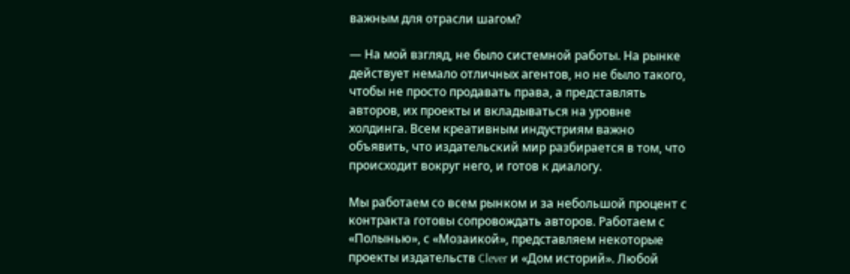важным для отрасли шагом?

— На мой взгляд, не было системной работы. На рынке действует немало отличных агентов, но не было такого, чтобы не просто продавать права, а представлять авторов, их проекты и вкладываться на уровне холдинга. Всем креативным индустриям важно объявить, что издательский мир разбирается в том, что происходит вокруг него, и готов к диалогу.

Мы работаем со всем рынком и за небольшой процент с контракта готовы сопровождать авторов. Работаем с «Полынью», с «Мозаикой», представляем некоторые проекты издательств Clever и «Дом историй». Любой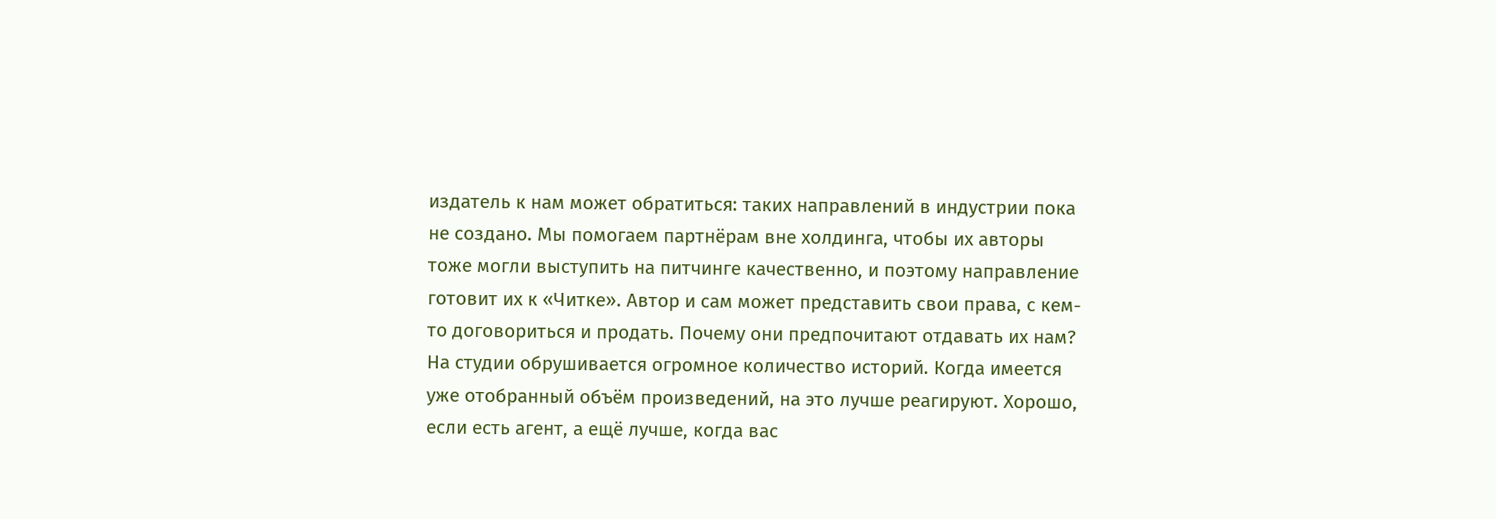издатель к нам может обратиться: таких направлений в индустрии пока не создано. Мы помогаем партнёрам вне холдинга, чтобы их авторы тоже могли выступить на питчинге качественно, и поэтому направление готовит их к «Читке». Автор и сам может представить свои права, с кем-то договориться и продать. Почему они предпочитают отдавать их нам? На студии обрушивается огромное количество историй. Когда имеется уже отобранный объём произведений, на это лучше реагируют. Хорошо, если есть агент, а ещё лучше, когда вас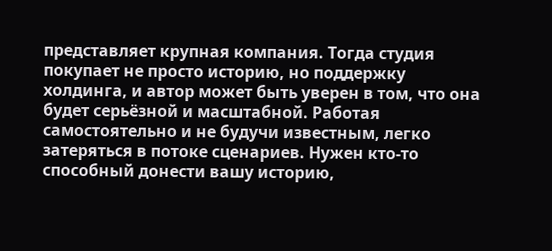представляет крупная компания. Тогда студия покупает не просто историю, но поддержку холдинга, и автор может быть уверен в том, что она будет серьёзной и масштабной. Работая самостоятельно и не будучи известным, легко затеряться в потоке сценариев. Нужен кто-то способный донести вашу историю,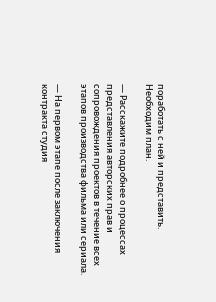поработать с ней и представить. Необходим план.

— Расскажите подробнее о процессах представления авторских прав и сопровождения проектов в течение всех этапов производства фильма или сериала.

— На первом этапе после заключения контракта студия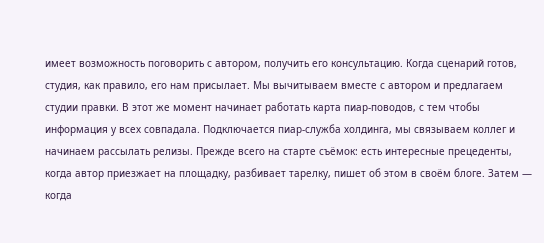имеет возможность поговорить с автором, получить его консультацию. Когда сценарий готов, студия, как правило, его нам присылает. Мы вычитываем вместе с автором и предлагаем студии правки. В этот же момент начинает работать карта пиар-поводов, с тем чтобы информация у всех совпадала. Подключается пиар-служба холдинга, мы связываем коллег и начинаем рассылать релизы. Прежде всего на старте съёмок: есть интересные прецеденты, когда автор приезжает на площадку, разбивает тарелку, пишет об этом в своём блоге. Затем — когда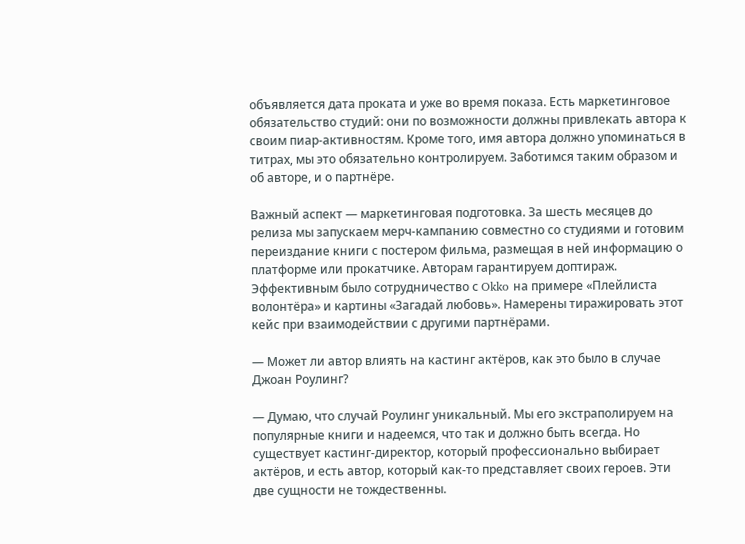объявляется дата проката и уже во время показа. Есть маркетинговое обязательство студий: они по возможности должны привлекать автора к своим пиар-активностям. Кроме того, имя автора должно упоминаться в титрах, мы это обязательно контролируем. Заботимся таким образом и об авторе, и о партнёре.

Важный аспект — маркетинговая подготовка. За шесть месяцев до релиза мы запускаем мерч-кампанию совместно со студиями и готовим переиздание книги с постером фильма, размещая в ней информацию о платформе или прокатчике. Авторам гарантируем доптираж. Эффективным было сотрудничество с Okko на примере «Плейлиста волонтёра» и картины «Загадай любовь». Намерены тиражировать этот кейс при взаимодействии с другими партнёрами.

— Может ли автор влиять на кастинг актёров, как это было в случае Джоан Роулинг?

— Думаю, что случай Роулинг уникальный. Мы его экстраполируем на популярные книги и надеемся, что так и должно быть всегда. Но существует кастинг-директор, который профессионально выбирает актёров, и есть автор, который как-то представляет своих героев. Эти две сущности не тождественны.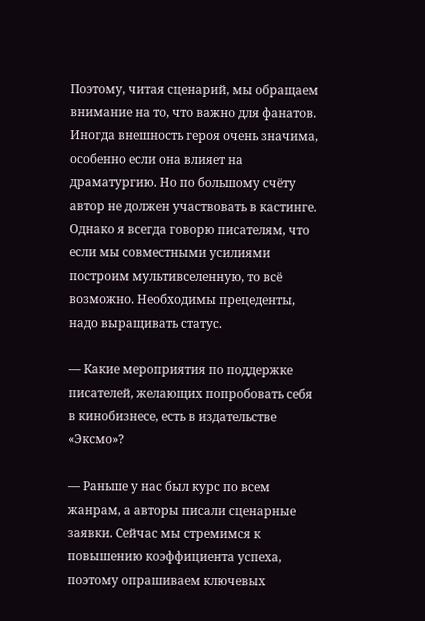Поэтому, читая сценарий, мы обращаем внимание на то, что важно для фанатов. Иногда внешность героя очень значима, особенно если она влияет на драматургию. Но по большому счёту автор не должен участвовать в кастинге. Однако я всегда говорю писателям, что если мы совместными усилиями построим мультивселенную, то всё возможно. Необходимы прецеденты, надо выращивать статус.

— Какие мероприятия по поддержке писателей, желающих попробовать себя в кинобизнесе, есть в издательстве «Эксмо»?

— Раньше у нас был курс по всем жанрам, а авторы писали сценарные заявки. Сейчас мы стремимся к повышению коэффициента успеха, поэтому опрашиваем ключевых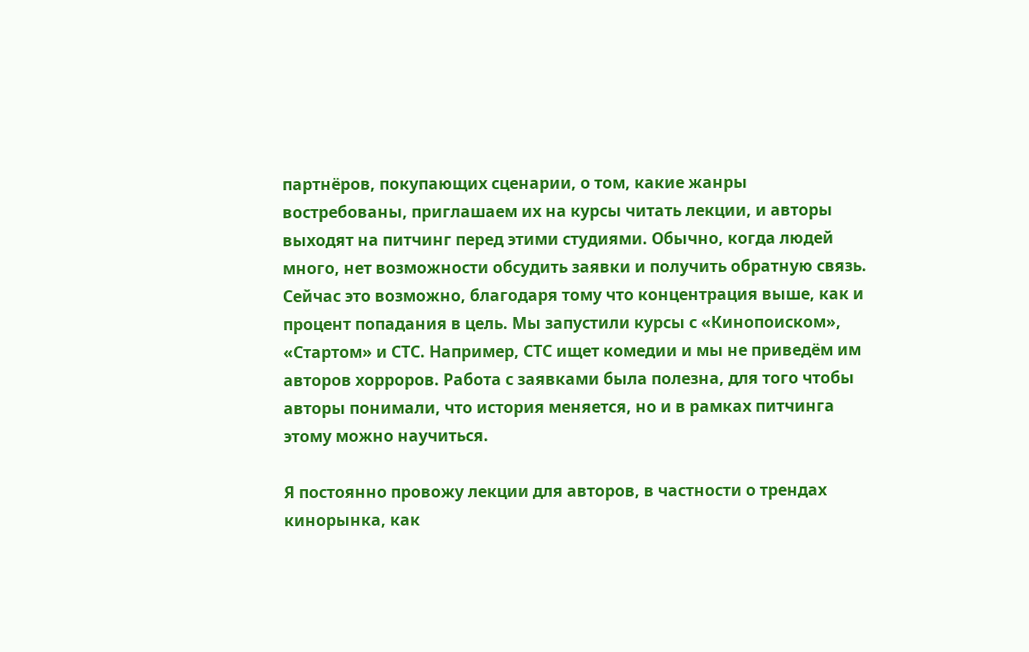партнёров, покупающих сценарии, о том, какие жанры востребованы, приглашаем их на курсы читать лекции, и авторы выходят на питчинг перед этими студиями. Обычно, когда людей много, нет возможности обсудить заявки и получить обратную связь. Сейчас это возможно, благодаря тому что концентрация выше, как и процент попадания в цель. Мы запустили курсы с «Кинопоиском», «Стартом» и СТС. Например, СТС ищет комедии и мы не приведём им авторов хорроров. Работа с заявками была полезна, для того чтобы авторы понимали, что история меняется, но и в рамках питчинга этому можно научиться.

Я постоянно провожу лекции для авторов, в частности о трендах кинорынка, как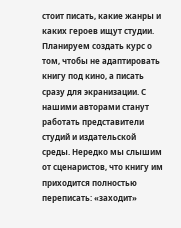стоит писать, какие жанры и каких героев ищут студии. Планируем создать курс о том, чтобы не адаптировать книгу под кино, а писать сразу для экранизации. С нашими авторами станут работать представители студий и издательской среды. Нередко мы слышим от сценаристов, что книгу им приходится полностью переписать: «заходит»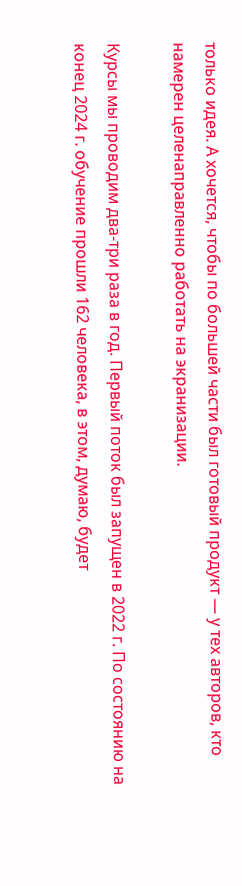только идея. А хочется, чтобы по большей части был готовый продукт — у тех авторов, кто намерен целенаправленно работать на экранизации.

Курсы мы проводим два-три раза в год. Первый поток был запущен в 2022 г. По состоянию на конец 2024 г. обучение прошли 162 человека, в этом, думаю, будет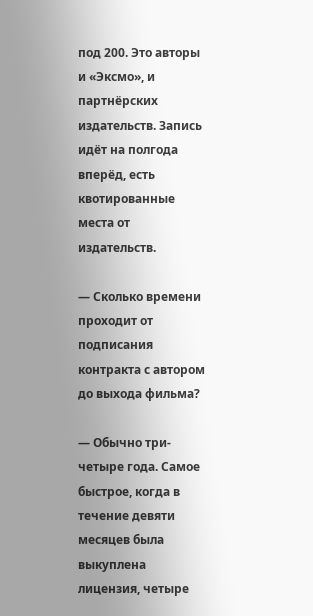под 200. Это авторы и «Эксмо», и партнёрских издательств. Запись идёт на полгода вперёд, есть квотированные места от издательств.

— Сколько времени проходит от подписания контракта с автором до выхода фильма?

— Обычно три-четыре года. Самое быстрое, когда в течение девяти месяцев была выкуплена лицензия, четыре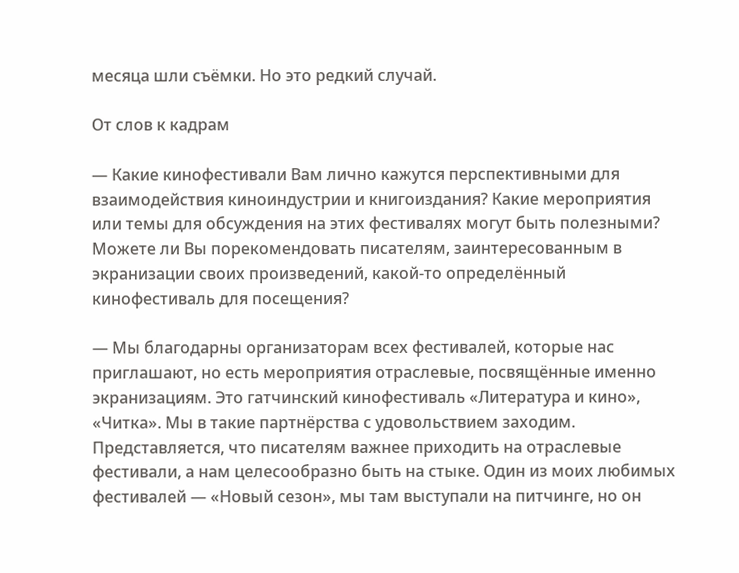месяца шли съёмки. Но это редкий случай.

От слов к кадрам

— Какие кинофестивали Вам лично кажутся перспективными для взаимодействия киноиндустрии и книгоиздания? Какие мероприятия или темы для обсуждения на этих фестивалях могут быть полезными? Можете ли Вы порекомендовать писателям, заинтересованным в экранизации своих произведений, какой-то определённый кинофестиваль для посещения?

— Мы благодарны организаторам всех фестивалей, которые нас приглашают, но есть мероприятия отраслевые, посвящённые именно экранизациям. Это гатчинский кинофестиваль «Литература и кино», «Читка». Мы в такие партнёрства с удовольствием заходим. Представляется, что писателям важнее приходить на отраслевые фестивали, а нам целесообразно быть на стыке. Один из моих любимых фестивалей — «Новый сезон», мы там выступали на питчинге, но он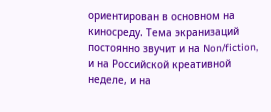ориентирован в основном на киносреду. Тема экранизаций постоянно звучит и на Non/fiction, и на Российской креативной неделе, и на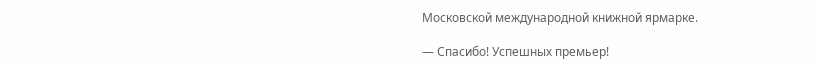Московской международной книжной ярмарке.

— Спасибо! Успешных премьер!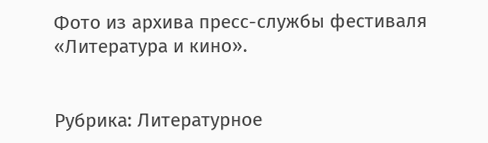Фото из архива пресс-службы фестиваля «Литература и кино».


Рубрика: Литературное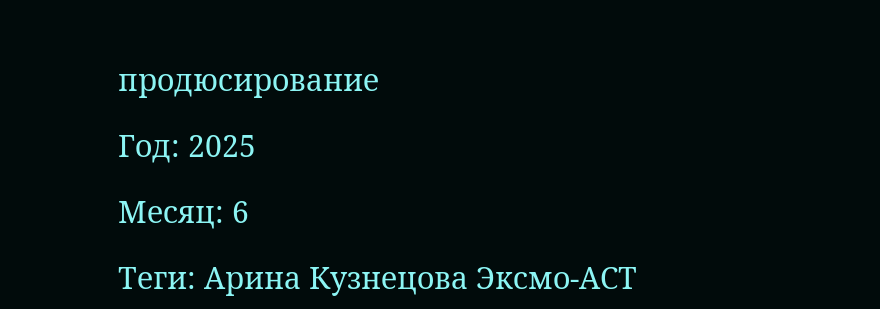продюсирование

Год: 2025

Месяц: 6

Теги: Арина Кузнецова Эксмо-АСТ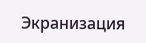Экранизация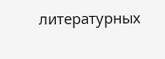литературных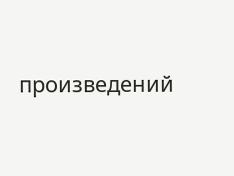произведений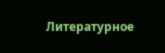Литературное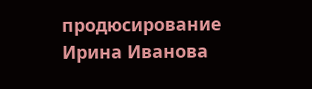продюсирование Ирина Иванова